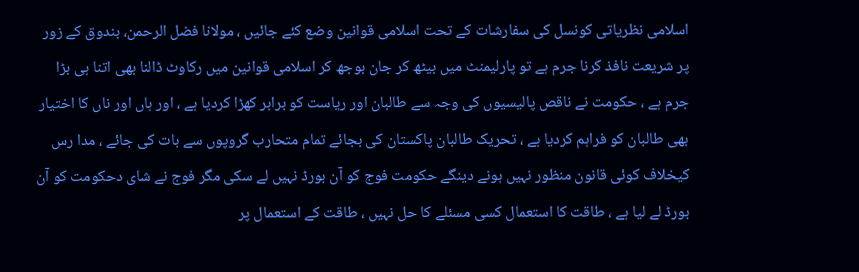اسلامی نظریاتی کونسل کی سفارشات کے تحت اسلامی قوانین وضع کئے جائیں ، مولانا فضل الرحمن، بندوق کے زور پر شریعت نافذ کرنا جرم ہے تو پارلیمنٹ میں بیٹھ کر جان بوجھ کر اسلامی قوانین میں رکاوٹ ڈالنا بھی اتنا ہی بڑا جرم ہے ، حکومت نے ناقص پالیسیوں کی وجہ سے طالبان اور ریاست کو برابر کھڑا کردیا ہے ، اور ہاں اور ناں کا اختیار بھی طالبان کو فراہم کردیا ہے ، تحریک طالبان پاکستان کی بجائے تمام متحارب گروپوں سے بات کی جائے ، مدا رس کیخلاف کوئی قانون منظور نہیں ہونے دینگے حکومت فوج کو آن بورڈ نہیں لے سکی مگر فوج نے شای دحکومت کو آن بورڈ لے لیا ہے ، طاقت کا استعمال کسی مسئلے کا حل نہیں ، طاقت کے استعمال پر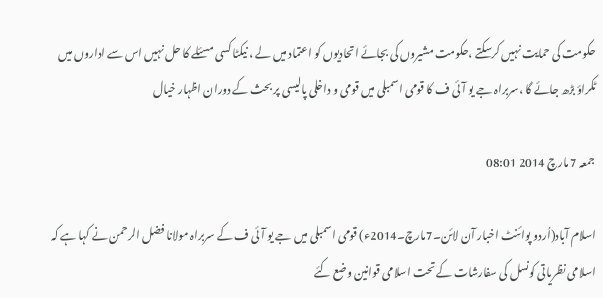حکومت کی حمایت نہیں کرسکتے ،حکومت مشیروں کی بجائے اتحادیوں کو اعتماد میں لے ، نیکٹا کسی مسئلے کا حل نہیں اس سے اداروں میں ٹکراؤ بڑھ جائے گا ،سربراہ جے یو آئی ف کا قومی اسمبلی میں قومی و داخلی پالیسی پر بحث کے دوران اظہار خیال

جمعہ 7 مارچ 2014 08:01

اسلام آباد(اُردو پوائنٹ اخبار آن لائن۔7مارچ۔2014ء) قومی اسمبلی میں جے یو آئی ف کے سربراہ مولانا فضل الرحمن نے کہا ہے کہ اسلامی نظریاتی کونسل کی سفارشات کے تحت اسلامی قوانین وضع کئے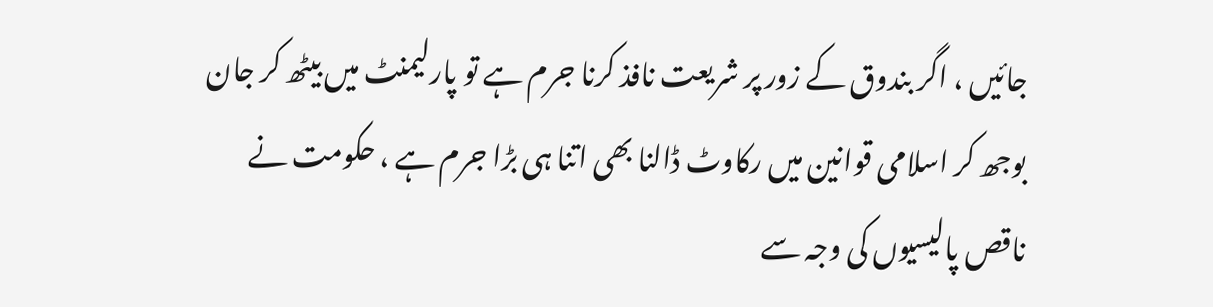جائیں ، اگر بندوق کے زور پر شریعت نافذ کرنا جرم ہے تو پارلیمنٹ میں بیٹھ کر جان بوجھ کر اسلامی قوانین میں رکاوٹ ڈالنا بھی اتنا ہی بڑا جرم ہے ، حکومت نے ناقص پالیسیوں کی وجہ سے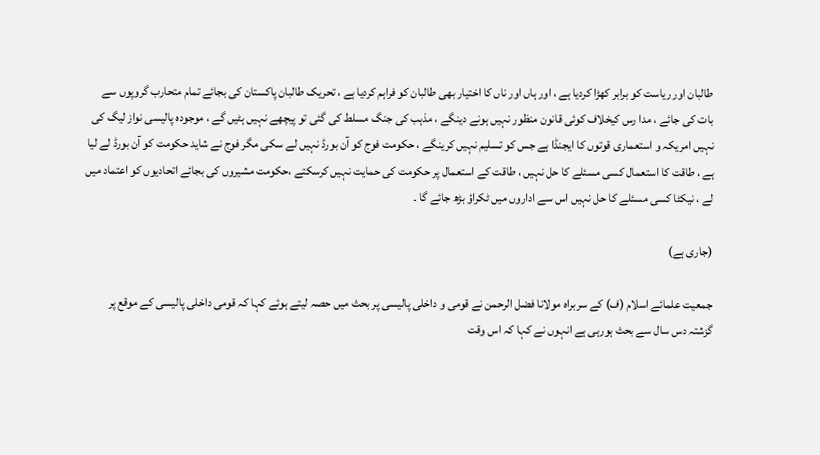طالبان اور ریاست کو برابر کھڑا کردیا ہے ، اور ہاں اور ناں کا اختیار بھی طالبان کو فراہم کردیا ہے ، تحریک طالبان پاکستان کی بجائے تمام متحارب گروپوں سے بات کی جائے ، مدا رس کیخلاف کوئی قانون منظور نہیں ہونے دینگے ، مذہب کی جنگ مسلط کی گئی تو پیچھے نہیں ہٹیں گے ، موجودہ پالیسی نواز لیگ کی نہیں امریکہ و استعماری قوتوں کا ایجنڈا ہے جس کو تسلیم نہیں کرینگے ، حکومت فوج کو آن بورڈ نہیں لے سکی مگر فوج نے شاید حکومت کو آن بورڈ لے لیا ہے ، طاقت کا استعمال کسی مسئلے کا حل نہیں ، طاقت کے استعمال پر حکومت کی حمایت نہیں کرسکتے ،حکومت مشیروں کی بجائے اتحادیوں کو اعتماد میں لے ، نیکٹا کسی مسئلے کا حل نہیں اس سے اداروں میں ٹکراؤ بڑھ جائے گا ۔

(جاری ہے)

جمعیت علمائے اسلام (ف) کے سربراہ مولانا فضل الرحمن نے قومی و داخلی پالیسی پر بحث میں حصہ لیتے ہوئے کہا کہ قومی داخلی پالیسی کے موقع پر گزشتہ دس سال سے بحث ہورہی ہے انہوں نے کہا کہ اس وقت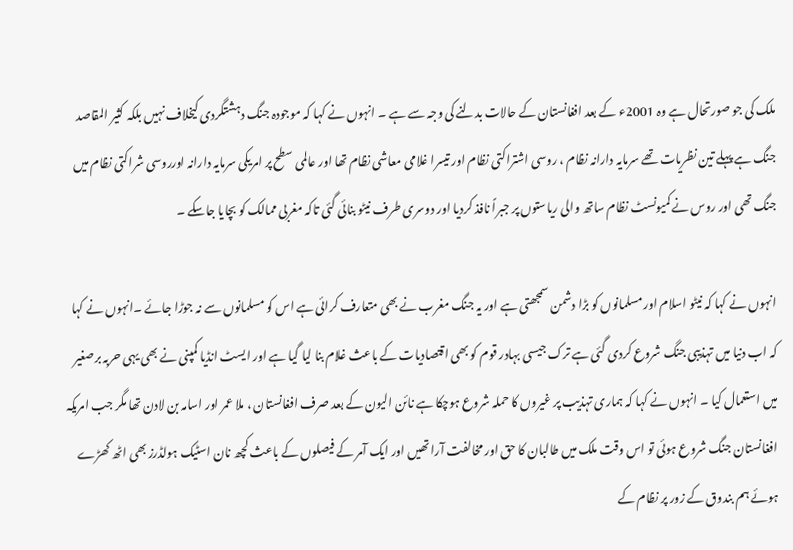ملک کی جو صورتحال ہے وہ 2001ء کے بعد افغانستان کے حالات بدلنے کی وجہ سے ہے ۔ انہوں نے کہا کہ موجودہ جنگ دہشتگردی کیخلاف نہیں بلکہ کثیر المقاصد جنگ ہے پہلے تین نظریات تھے سرمایہ دارانہ نظام ، روسی اشتراکتی نظام اور تیسرا غلامی معاشی نظام تھا اور عالمی سطح پر امریکی سرمایہ دارانہ اورروسی شراکتی نظام میں جنگ تھی اور روس نے کمیونسٹ نظام ساتھ والی ریاستوں پر جبراً نافذ کردیا اور دوسری طرف نیٹو بنائی گئی تاکہ مغربی ممالک کو بچایا جاسکے ۔

انہوں نے کہا کہ نیٹو اسلام اور مسلمانوں کو بڑا دشمن سمجھتی ہے اور یہ جنگ مغرب نے بھی متعارف کرائی ہے اس کو مسلمانوں سے نہ جوڑا جائے ۔انہوں نے کہا کہ اب دنیا میں تہذیبی جنگ شروع کردی گئی ہے ترک جیسی بہادر قوم کو بھی اقتصادیات کے باعث غلام بنا لیا گیا ہے اور ایسٹ انڈیا کمپنی نے بھی یہی حربہ برصغیر میں استعمال کیا ۔ انہوں نے کہا کہ ہماری تہذیب پر غیروں کا حملہ شروع ہوچکا ہے نائن الیون کے بعد صرف افغانستان ، ملا عمر اور اسامہ بن لادن تھا مگر جب امریکہ افغانستان جنگ شروع ہوئی تو اس وقت ملک میں طالبان کا حق اور مخالفت آرا تھیں اور ایک آمر کے فیصلوں کے باعث کچھ نان اسٹیک ہولڈرز بھی اٹھ کھڑے ہوئے ہم بندوق کے زور پر نظام کے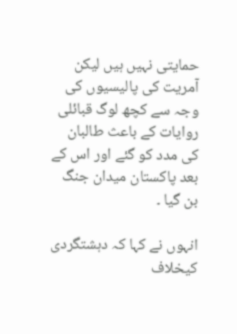حمایتی نہیں ہیں لیکن آمریت کی پالیسیوں کی وجہ سے کچھ لوگ قبائلی روایات کے باعث طالبان کی مدد کو گئے اور اس کے بعد پاکستان میدان جنگ بن گیا ۔

انہوں نے کہا کہ دہشتگردی کیخلاف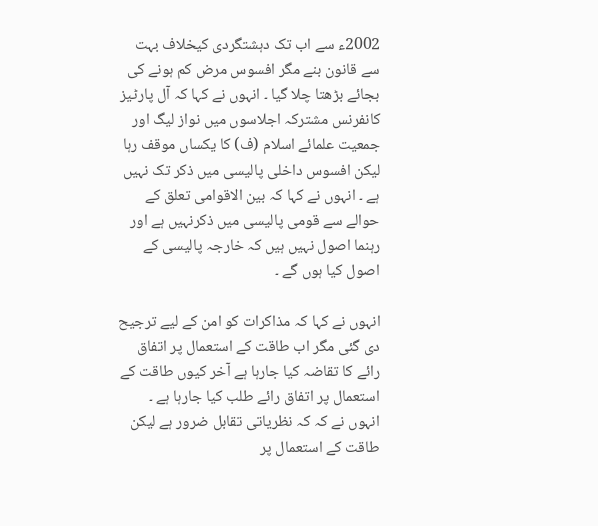2002ء سے اب تک دہشتگردی کیخلاف بہت سے قانون بنے مگر افسوس مرض کم ہونے کی بجائے بڑھتا چلا گیا ۔ انہوں نے کہا کہ آل پارٹیز کانفرنس مشترکہ اجلاسوں میں نواز لیگ اور جمعیت علمائے اسلام (ف) کا یکساں موقف رہا لیکن افسوس داخلی پالیسی میں ذکر تک نہیں ہے ۔ انہوں نے کہا کہ بین الاقوامی تعلق کے حوالے سے قومی پالیسی میں ذکرنہیں ہے اور رہنما اصول نہیں ہیں کہ خارجہ پالیسی کے اصول کیا ہوں گے ۔

انہوں نے کہا کہ مذاکرات کو امن کے لیے ترجیح دی گئی مگر اب طاقت کے استعمال پر اتفاق رائے کا تقاضہ کیا جارہا ہے آخر کیوں طاقت کے استعمال پر اتفاق رائے طلب کیا جارہا ہے ۔ انہوں نے کہ کہ نظریاتی تقابل ضرور ہے لیکن طاقت کے استعمال پر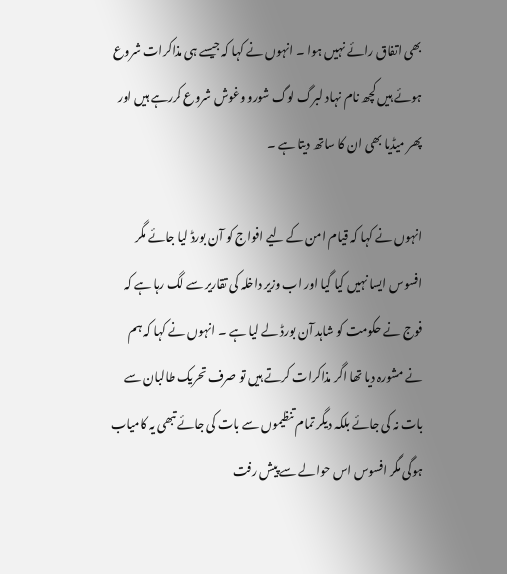بھی اتفاق رائے نہیں ہوا ۔ انہوں نے کہا کہ جیسے ہی مذاکرات شروع ہوئے ہیں کچھ نام نہاد لبرگ لوگ شورو وغوش شروع کررہے ہیں اور پھر میڈیا بھی ان کا ساتھ دیتا ہے ۔

انہوں نے کہا کہ قیام امن کے لیے افواج کو آن بورڈ لیا جائے مگر افسوس ایسا نہیں کیا گیا اور اب وزیر داخلہ کی تقاریر سے لگ رہا ہے کہ فوج نے حکومت کو شاہد آن بورڈ لے لیا ہے ۔ انہوں نے کہا کہ ہم نے مشورہ دیا تھا اگر مذاکرات کرتے ہیں تو صرف تحریک طالبان سے بات نہ کی جائے بلکہ دیگر تمام تنظیموں سے بات کی جائے تبھی یہ کامیاب ہوگی مگر افسوس اس حوالے سے پیش رفت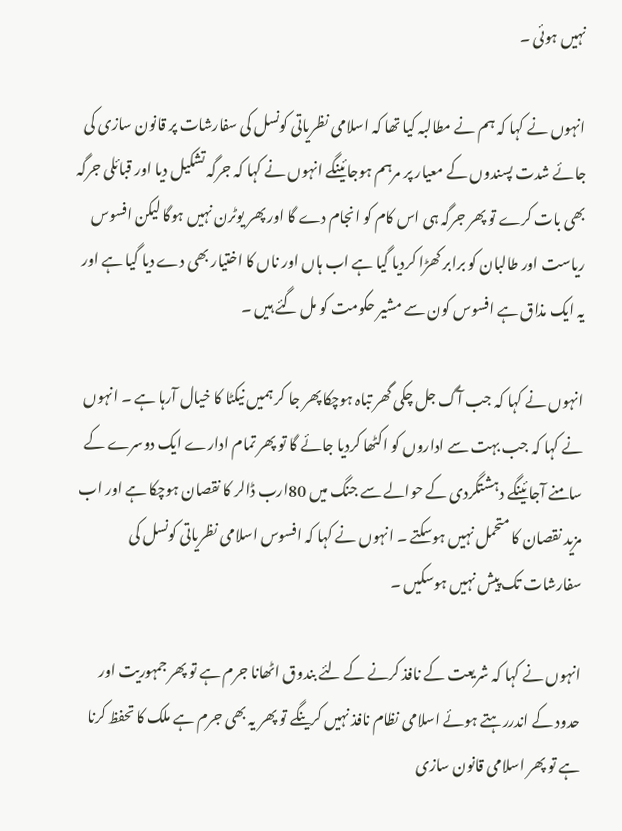نہیں ہوئی ۔

انہوں نے کہا کہ ہم نے مطالبہ کیا تھا کہ اسلامی نظریاتی کونسل کی سفارشات پر قانون سازی کی جائے شدت پسندوں کے معیار پر مرہم ہوجائینگے انہوں نے کہا کہ جرگہ تشکیل دیا اور قبائلی جرگہ بھی بات کرے تو پھر جرگہ ہی اس کام کو انجام دے گا اور پھر یوٹرن نہیں ہوگا لیکن افسوس ریاست اور طالبان کو برابر کھڑا کردیا گیا ہے اب ہاں اور ناں کا اختیار بھی دے دیا گیا ہے اور یہ ایک مذاق ہے افسوس کون سے مشیر حکومت کو مل گئے ہیں ۔

انہوں نے کہا کہ جب آگ جل چکی گھر تباہ ہوچکا پھر جا کر ہمیں نیکٹا کا خیال آرہا ہے ۔ انہوں نے کہا کہ جب بہت سے اداروں کو اکٹھا کردیا جائے گا تو پھر تمام ادارے ایک دوسرے کے سامنے آجائینگے دہشتگردی کے حوالے سے جنگ میں 80ارب ڈالر کا نقصان ہوچکا ہے اور اب مزید نقصان کا متحمل نہیں ہوسکتے ۔ انہوں نے کہا کہ افسوس اسلامی نظریاتی کونسل کی سفارشات تک پیش نہیں ہوسکیں ۔

انہوں نے کہا کہ شریعت کے نافذ کرنے کے لئے بندوق اٹھانا جرم ہے تو پھر جمہوریت اور حدود کے اندررہتے ہوئے اسلامی نظام نافذ نہیں کرینگے تو پھر یہ بھی جرم ہے ملک کا تحفظ کرنا ہے تو پھر اسلامی قانون سازی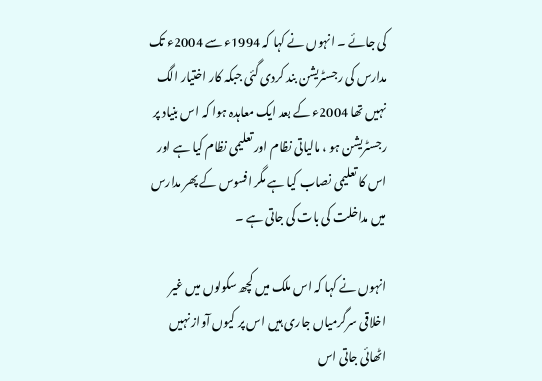کی جائے ۔ انہوں نے کہا کہ 1994ء سے 2004ء تک مدارس کی رجسٹریشن بند کردی گئی جبکہ کار اختیار الگ نہیں تھا 2004ء کے بعد ایک معاہدہ ہوا کہ اس بنیاد پر رجسٹریشن ہو ، مالیاتی نظام اور تعلیمی نظام کیا ہے اور اس کا تعلیمی نصاب کیا ہے مگر افسوس کے پھر مدارس میں مداخلت کی بات کی جاتی ہے ۔

انہوں نے کہا کہ اس ملک میں کچھ سکولوں میں غیر اخلاقی سرگرمیاں جاری ہیں اس پر کیوں آواز نہیں اٹھائی جاتی اس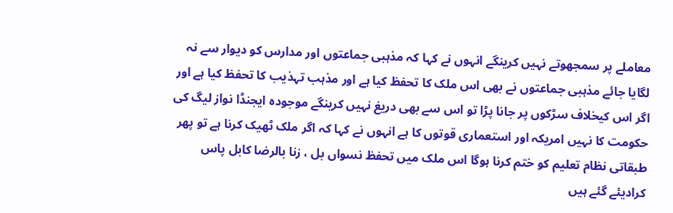معاملے پر سمجھوتے نہیں کرینگے انہوں نے کہا کہ مذہبی جماعتوں اور مدارس کو دیوار سے نہ لگایا جائے مذہبی جماعتوں نے بھی اس ملک کا تحفظ کیا ہے اور مذہب تہذیب کا تحفظ کیا ہے اور اگر اس کیخلاف سڑکوں پر جانا پڑا تو اس سے بھی دریغ نہیں کرینگے موجودہ ایجنڈا نواز لیگ کی حکومت کا نہیں امریکہ اور استعماری قوتوں کا ہے انہوں نے کہا کہ اگر ملک ٹھیک کرنا ہے تو پھر طبقاتی نظام تعلیم کو ختم کرنا ہوگا اس ملک میں تحفظ نسواں بل ، زنا بالرضا کابل پاس کرادیئے گئے ہیں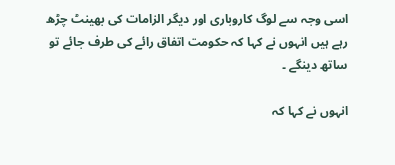اسی وجہ سے لوگ کاروباری اور دیگر الزامات کی بھینٹ چڑھ رہے ہیں انہوں نے کہا کہ حکومت اتفاق رائے کی طرف جائے تو ساتھ دینگے ۔

انہوں نے کہا کہ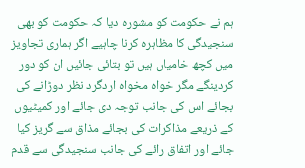ہم نے حکومت کو مشورہ دیا کہ حکومت کو بھی سنجیدگی کا مظاہرہ کرنا چاہیے اگر ہماری تجاویز میں کچھ خامیاں ہیں تو بتائی جائیں ان کو دور کردینگے مگر خواہ مخواہ اردگرد نظر دوڑانے کی بجائے اس کی جانب توجہ دی جائے اور کمیٹیوں کے ذریعے مذاکرات کی بجائے مذاق سے گریز کیا جائے اور اتفاق رائے کی جانب سنجیدگی سے قدم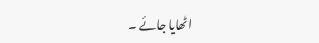اٹھایا جائے ۔